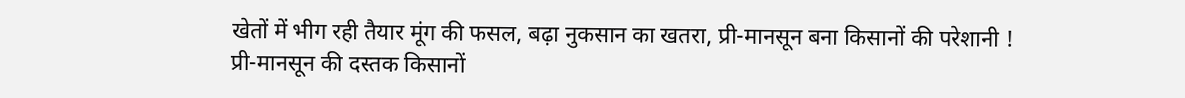खेतों में भीग रही तैयार मूंग की फसल, बढ़ा नुकसान का खतरा, प्री-मानसून बना किसानों की परेशानी !
प्री-मानसून की दस्तक किसानों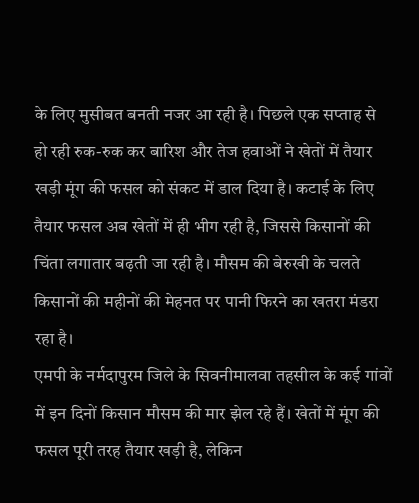के लिए मुसीबत बनती नजर आ रही है। पिछले एक सप्ताह से हो रही रुक-रुक कर बारिश और तेज हवाओं ने खेतों में तैयार खड़ी मूंग की फसल को संकट में डाल दिया है। कटाई के लिए तैयार फसल अब खेतों में ही भीग रही है, जिससे किसानों की चिंता लगातार बढ़ती जा रही है। मौसम की बेरुखी के चलते किसानों की महीनों की मेहनत पर पानी फिरने का खतरा मंडरा रहा है।
एमपी के नर्मदापुरम जिले के सिवनीमालवा तहसील के कई गांवों में इन दिनों किसान मौसम की मार झेल रहे हैं। खेतों में मूंग की फसल पूरी तरह तैयार खड़ी है, लेकिन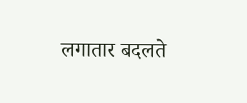लगातार बदलते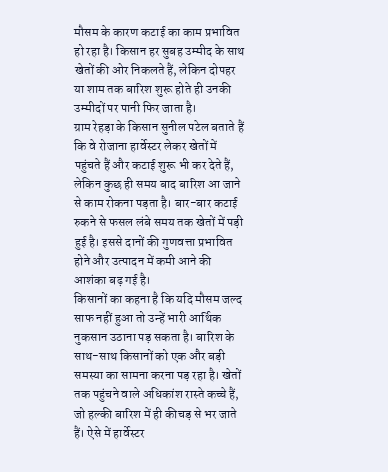मौसम के कारण कटाई का काम प्रभावित हो रहा है। किसान हर सुबह उम्मीद के साथ खेतों की ओर निकलते हैं, लेकिन दोपहर या शाम तक बारिश शुरू होते ही उनकी उम्मीदों पर पानी फिर जाता है।
ग्राम रेहड़ा के किसान सुनील पटेल बताते हैं कि वे रोजाना हार्वेस्टर लेकर खेतों में पहुंचते हैं और कटाई शुरू भी कर देते हैं, लेकिन कुछ ही समय बाद बारिश आ जाने से काम रोकना पड़ता है। बार-बार कटाई रुकने से फसल लंबे समय तक खेतों में पड़ी हुई है। इससे दानों की गुणवत्ता प्रभावित होने और उत्पादन में कमी आने की आशंका बढ़ गई है।
किसानों का कहना है कि यदि मौसम जल्द साफ नहीं हुआ तो उन्हें भारी आर्थिक नुकसान उठाना पड़ सकता है। बारिश के साथ-साथ किसानों को एक और बड़ी समस्या का सामना करना पड़ रहा है। खेतों तक पहुंचने वाले अधिकांश रास्ते कच्चे हैं, जो हल्की बारिश में ही कीचड़ से भर जाते हैं। ऐसे में हार्वेस्टर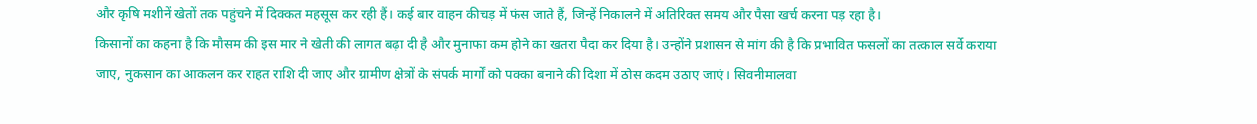और कृषि मशीनें खेतों तक पहुंचने में दिक्कत महसूस कर रही हैं। कई बार वाहन कीचड़ में फंस जाते हैं, जिन्हें निकालने में अतिरिक्त समय और पैसा खर्च करना पड़ रहा है।
किसानों का कहना है कि मौसम की इस मार ने खेती की लागत बढ़ा दी है और मुनाफा कम होने का खतरा पैदा कर दिया है। उन्होंने प्रशासन से मांग की है कि प्रभावित फसलों का तत्काल सर्वे कराया जाए, नुकसान का आकलन कर राहत राशि दी जाए और ग्रामीण क्षेत्रों के संपर्क मार्गों को पक्का बनाने की दिशा में ठोस कदम उठाए जाएं। सिवनीमालवा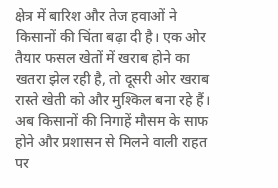क्षेत्र में बारिश और तेज हवाओं ने किसानों की चिंता बढ़ा दी है। एक ओर तैयार फसल खेतों में खराब होने का खतरा झेल रही है, तो दूसरी ओर खराब रास्ते खेती को और मुश्किल बना रहे हैं। अब किसानों की निगाहें मौसम के साफ होने और प्रशासन से मिलने वाली राहत पर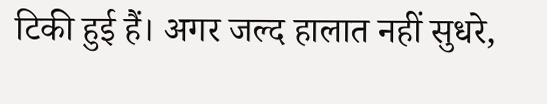टिकी हुई हैं। अगर जल्द हालात नहीं सुधरे,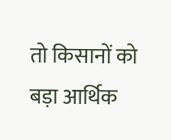तो किसानों को बड़ा आर्थिक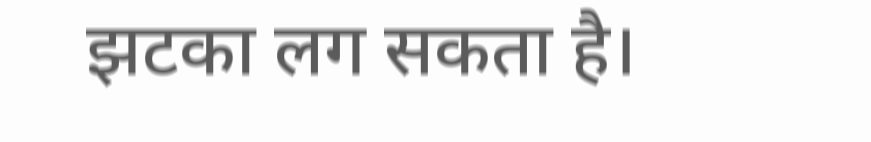झटका लग सकता है।